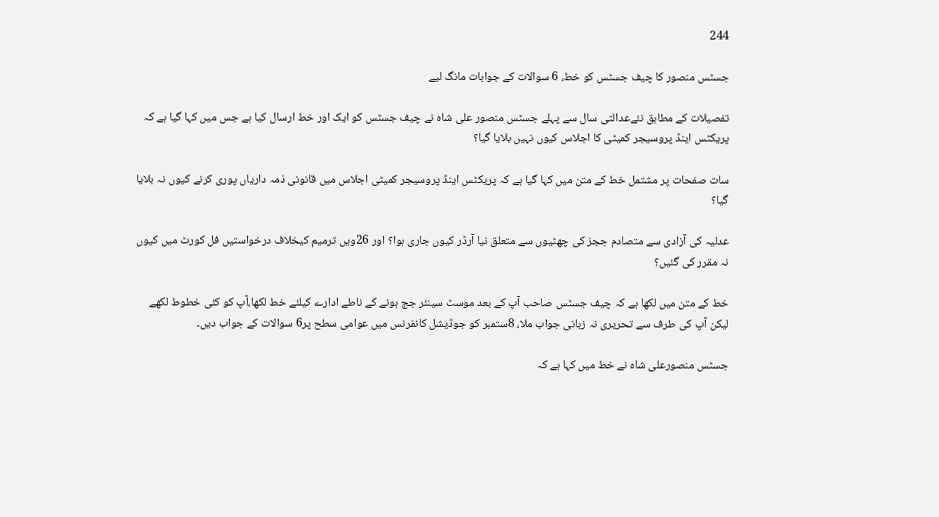244

جسٹس منصور کا چیف جسٹس کو خط، 6 سوالات کے جوابات مانگ لیے

تفصیلات کے مطابق نئےعدالتی سال سے پہلے جسٹس منصور علی شاہ نے چیف جسٹس کو ایک اور خط ارسال کیا ہے جس میں کہا گیا ہے کہ پریکٹس اینڈ پروسیجر کمیٹی کا اجلاس کیوں نہیں بلایا گیا؟

سات صفحات پر مشتمل خط کے متن میں کہا گیا ہے کہ پریکٹس اینڈ پروسیجر کمیٹی اجلاس میں قانونی ذمہ داریاں پوری کرنے کیوں نہ بلایا گیا؟

عدلیہ کی آزادی سے متصادم ججز کی چھٹیوں سے متعلق نیا آرڈر کیوں جاری ہوا؟ اور 26ویں ترمیم کیخلاف درخواستیں فل کورٹ میں کیوں نہ مقرر کی گئیں؟

خط کے متن میں لکھا ہے کہ چیف جسٹس صاحب آپ کے بعد موسٹ سینئر جج ہونے کے ناطے ادارے کیلئے خط لکھا،آپ کو کئی خطوط لکھے لیکن آپ کی طرف سے تحریری نہ زبانی جواب ملا، 8ستمبر کو جوڈیشل کانفرنس میں عوامی سطح پر6 سوالات کے جواب دیں۔

جسٹس منصورعلی شاہ نے خط میں کہا ہے کہ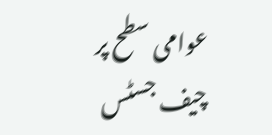عوامی سطح پر چیف جسٹس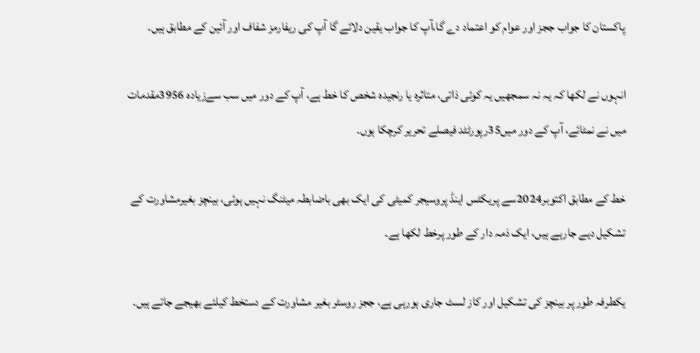پاکستان کا جواب ججز اور عوام کو اعتماد دے گا،آپ کا جواب یقین دلائے گا آپ کی ریفارمز شفاف اور آئین کے مطابق ہیں۔

انہوں نے لکھا کہ یہ نہ سمجھیں یہ کوئی ذاتی، متاثرہ یا رنجیدہ شخص کا خط ہے، آپ کے دور میں سب سےزیادہ 3956مقدمات میں نے نمٹائے، آپ کے دور میں35رپورٹٹد فیصلے تحریر کرچکا ہوں۔

خط کے مطابق اکتوبر2024سے پریکٹس اینڈ پروسیجر کمیٹی کی ایک بھی باضابطہ میٹنگ نہیں ہوئی، بینچز بغیرمشاورت کے تشکیل دیے جارہے ہیں، ایک ذمہ دار کے طور پرخط لکھا ہے۔

یکطرفہ طور پر بینچز کی تشکیل اور کاز لسٹ جاری ہورہی ہے، ججز روسٹر بغیر مشاورت کے دستخط کیلئے بھیجے جاتے ہیں۔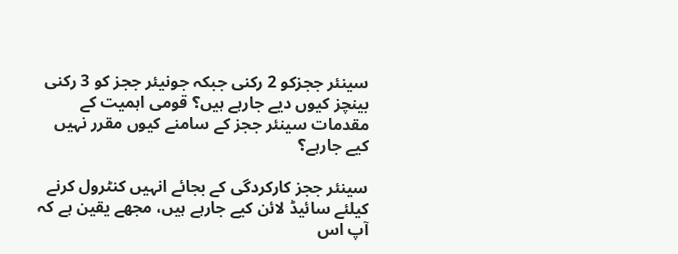سینئر ججزکو 2 رکنی جبکہ جونیئر ججز کو 3 رکنی بینچز کیوں دیے جارہے ہیں؟ قومی اہمیت کے مقدمات سینئر ججز کے سامنے کیوں مقرر نہیں کیے جارہے؟

سینئر ججز کارکردگی کے بجائے انہیں کنٹرول کرنے کیلئے سائیڈ لائن کیے جارہے ہیں، مجھے یقین ہے کہ آپ اس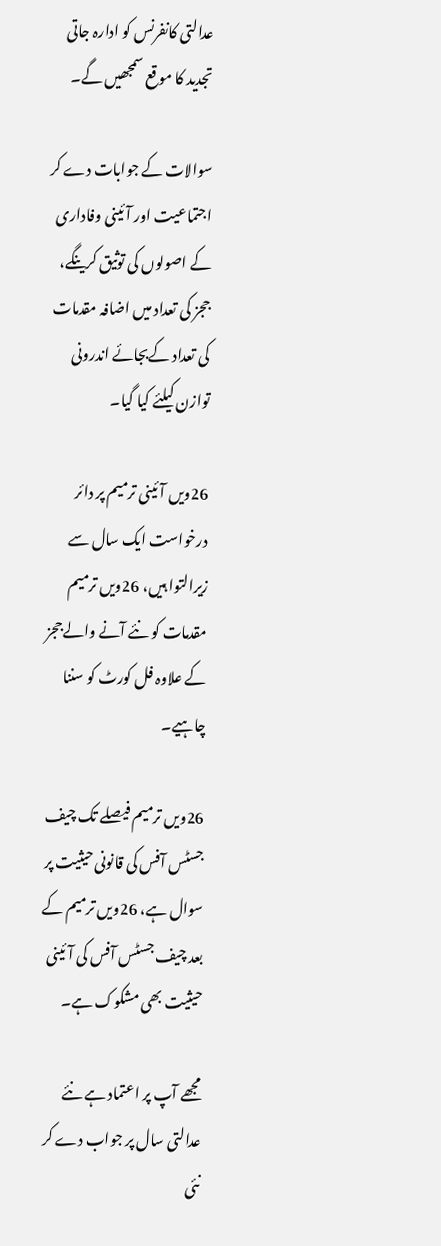عدالتی کانفرنس کو ادارہ جاتی تجدید کا موقع سمجھیں گے۔

سوالات کے جوابات دے کر اجتماعیت اور آئینی وفاداری کے اصولوں کی توثیق کرینگے، ججز کی تعداد میں اضافہ مقدمات کی تعداد کےبجائے اندرونی توازن کیلئے کیا گیا۔

26ویں آئینی ترمیم پر دائر درخواست ایک سال سے زیرالتوا ہیں، 26ویں ترمیم مقدمات کو نئے آنے والےججز کے علاوہ فل کورٹ کو سننا چاہیے۔

26ویں ترمیم فیصلے تک چیف جسٹس آفس کی قانونی حیثیت پر سوال ہے، 26ویں ترمیم کے بعد چیف جسٹس آفس کی آئینی حیثیت بھی مشکوک ہے۔

مجھے آپ پر اعتماد ہے نئے عدالتی سال پر جواب دے کر نئی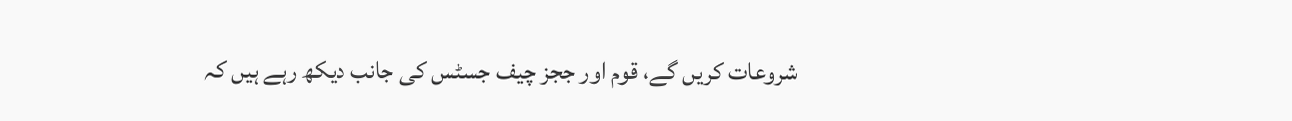شروعات کریں گے، قوم اور ججز چیف جسٹس کی جانب دیکھ رہے ہیں کہ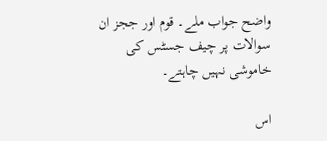واضح جواب ملے۔ قوم اور ججز ان سوالات پر چیف جسٹس کی خاموشی نہیں چاہتے۔

اس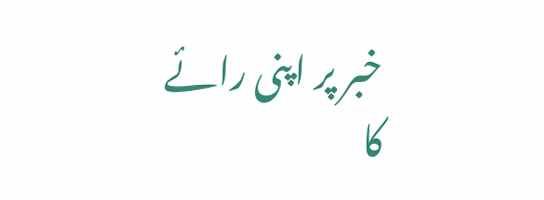خبر پر اپنی رائے کا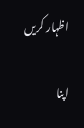اظہار کریں

اپنا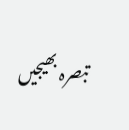تبصرہ بھیجیں